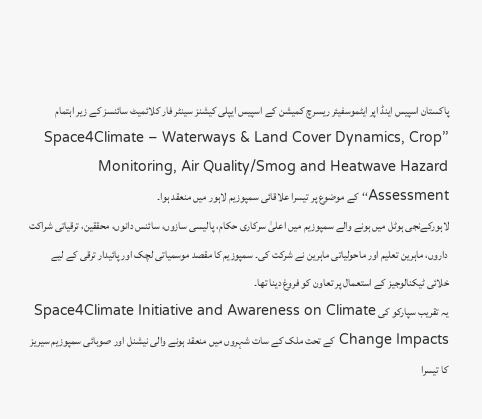پاکستان اسپیس اینڈ اپر ایٹموسفیئر ریسرچ کمیشن کے اسپیس ایپلی کیشنز سینٹر فار کلائمیٹ سائنسز کے زیر اہتمام ’’Space4Climate – Waterways & Land Cover Dynamics, Crop Monitoring, Air Quality/Smog and Heatwave Hazard Assessment‘‘کے موضوع پر تیسرا علاقائی سمپوزیم لاہور میں منعقد ہوا۔
لاہورکےنجی ہوٹل میں ہونے والے سمپوزیم میں اعلیٰ سرکاری حکام، پالیسی سازوں، سائنس دانوں، محققین، ترقیاتی شراکت داروں، ماہرین تعلیم اور ماحولیاتی ماہرین نے شرکت کی۔ سمپوزیم کا مقصد موسمیاتی لچک اور پائیدار ترقی کے لیے خلائی ٹیکنالوجیز کے استعمال پر تعاون کو فروغ دینا تھا۔
یہ تقریب سپارکو کی Space4Climate Initiative and Awareness on Climate Change Impacts کے تحت ملک کے سات شہروں میں منعقد ہونے والی نیشنل اور صوبائی سمپوزیم سیریز کا تیسرا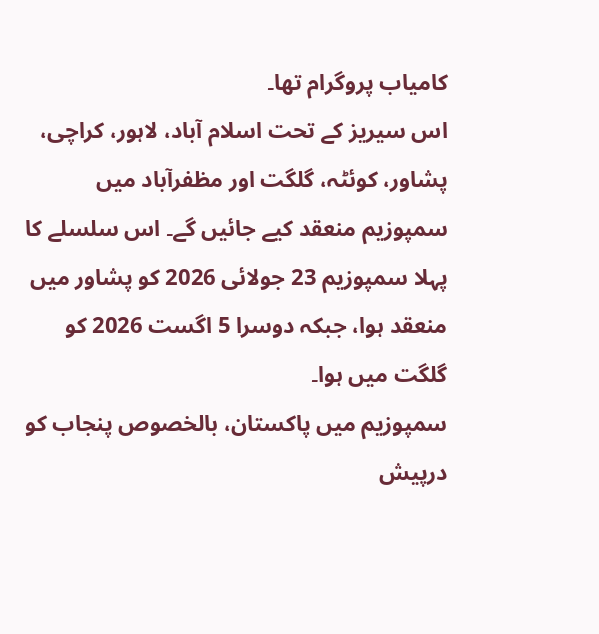کامیاب پروگرام تھا۔
اس سیریز کے تحت اسلام آباد، لاہور، کراچی، پشاور، کوئٹہ، گلگت اور مظفرآباد میں سمپوزیم منعقد کیے جائیں گے۔ اس سلسلے کا پہلا سمپوزیم 23 جولائی 2026 کو پشاور میں منعقد ہوا، جبکہ دوسرا 5 اگست 2026 کو گلگت میں ہوا۔
سمپوزیم میں پاکستان، بالخصوص پنجاب کو درپیش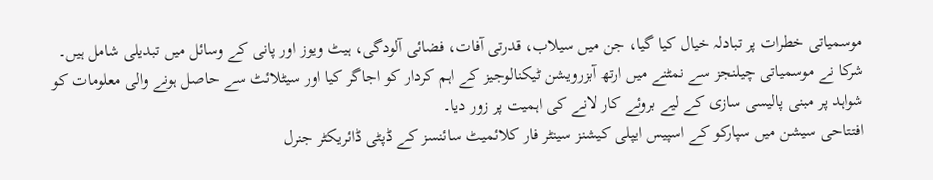موسمیاتی خطرات پر تبادلہ خیال کیا گیا، جن میں سیلاب، قدرتی آفات، فضائی آلودگی، ہیٹ ویوز اور پانی کے وسائل میں تبدیلی شامل ہیں۔
شرکا نے موسمیاتی چیلنجز سے نمٹنے میں ارتھ آبزرویشن ٹیکنالوجیز کے اہم کردار کو اجاگر کیا اور سیٹلائٹ سے حاصل ہونے والی معلومات کو شواہد پر مبنی پالیسی سازی کے لیے بروئے کار لانے کی اہمیت پر زور دیا۔
افتتاحی سیشن میں سپارکو کے اسپیس ایپلی کیشنز سینٹر فار کلائمیٹ سائنسز کے ڈپٹی ڈائریکٹر جنرل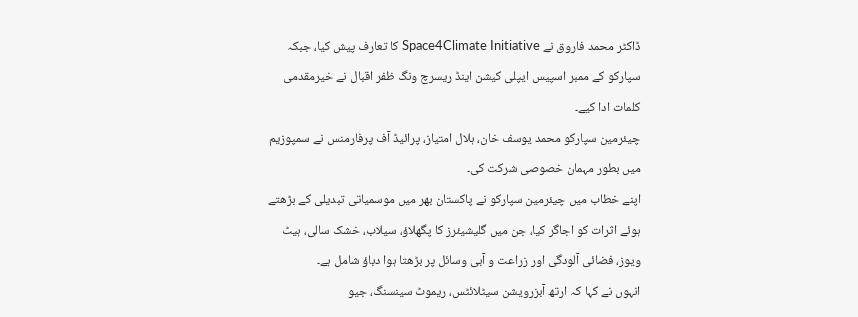ڈاکٹر محمد فاروق نے Space4Climate Initiative کا تعارف پیش کیا، جبکہ سپارکو کے ممبر اسپیس ایپلی کیشن اینڈ ریسرچ ونگ ظفر اقبال نے خیرمقدمی کلمات ادا کیے۔
چیئرمین سپارکو محمد یوسف خان، ہلال امتیاز، پرائیڈ آف پرفارمنس نے سمپوزیم میں بطور مہمان خصوصی شرکت کی۔
اپنے خطاب میں چیئرمین سپارکو نے پاکستان بھر میں موسمیاتی تبدیلی کے بڑھتے ہوئے اثرات کو اجاگر کیا، جن میں گلیشیئرز کا پگھلاؤ، سیلاب، خشک سالی، ہیٹ ویوز، فضائی آلودگی اور زراعت و آبی وسائل پر بڑھتا ہوا دباؤ شامل ہے۔
انہوں نے کہا کہ ارتھ آبزرویشن سیٹلائٹس، ریموٹ سینسنگ، جیو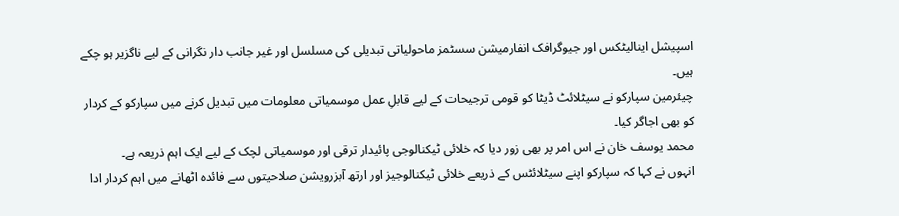اسپیشل اینالیٹکس اور جیوگرافک انفارمیشن سسٹمز ماحولیاتی تبدیلی کی مسلسل اور غیر جانب دار نگرانی کے لیے ناگزیر ہو چکے ہیں۔
چیئرمین سپارکو نے سیٹلائٹ ڈیٹا کو قومی ترجیحات کے لیے قابلِ عمل موسمیاتی معلومات میں تبدیل کرنے میں سپارکو کے کردار کو بھی اجاگر کیا۔
محمد یوسف خان نے اس امر پر بھی زور دیا کہ خلائی ٹیکنالوجی پائیدار ترقی اور موسمیاتی لچک کے لیے ایک اہم ذریعہ ہے۔
انہوں نے کہا کہ سپارکو اپنے سیٹلائٹس کے ذریعے خلائی ٹیکنالوجیز اور ارتھ آبزرویشن صلاحیتوں سے فائدہ اٹھانے میں اہم کردار ادا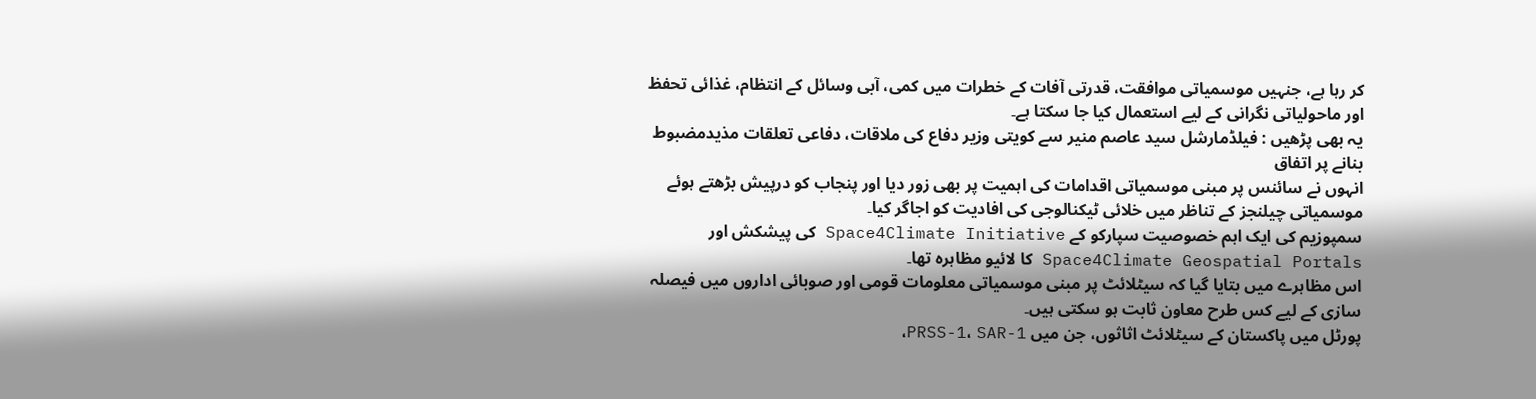کر رہا ہے، جنہیں موسمیاتی موافقت، قدرتی آفات کے خطرات میں کمی، آبی وسائل کے انتظام، غذائی تحفظ اور ماحولیاتی نگرانی کے لیے استعمال کیا جا سکتا ہے۔
یہ بھی پڑھیں : فیلڈمارشل سید عاصم منیر سے کویتی وزیر دفاع کی ملاقات، دفاعی تعلقات مذیدمضبوط بنانے پر اتفاق
انہوں نے سائنس پر مبنی موسمیاتی اقدامات کی اہمیت پر بھی زور دیا اور پنجاب کو درپیش بڑھتے ہوئے موسمیاتی چیلنجز کے تناظر میں خلائی ٹیکنالوجی کی افادیت کو اجاگر کیا۔
سمپوزیم کی ایک اہم خصوصیت سپارکو کے Space4Climate Initiative کی پیشکش اور Space4Climate Geospatial Portals کا لائیو مظاہرہ تھا۔
اس مظاہرے میں بتایا گیا کہ سیٹلائٹ پر مبنی موسمیاتی معلومات قومی اور صوبائی اداروں میں فیصلہ سازی کے لیے کس طرح معاون ثابت ہو سکتی ہیں۔
پورٹل میں پاکستان کے سیٹلائٹ اثاثوں، جن میں PRSS-1، SAR-1،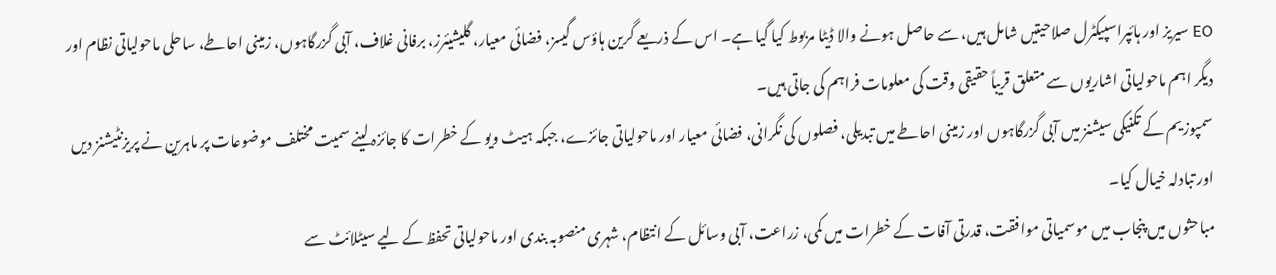EO سیریز اور ہائپراسپیکٹرل صلاحیتیں شامل ہیں، سے حاصل ہونے والا ڈیٹا مربوط کیا گیا ہے۔ اس کے ذریعے گرین ہاؤس گیسز، فضائی معیار، گلیشیئرز، برفانی غلاف، آبی گزرگاہوں، زمینی احاطے، ساحلی ماحولیاتی نظام اور دیگر اہم ماحولیاتی اشاریوں سے متعلق قریباً حقیقی وقت کی معلومات فراہم کی جاتی ہیں۔
سمپوزیم کے تکنیکی سیشنز میں آبی گزرگاہوں اور زمینی احاطے میں تبدیلی، فصلوں کی نگرانی، فضائی معیار اور ماحولیاتی جائزے، جبکہ ہیٹ ویو کے خطرات کا جائزہ لینے سمیت مختلف موضوعات پر ماہرین نے پریزنٹیشنز دیں اور تبادلہ خیال کیا۔
مباحثوں میں پنجاب میں موسمیاتی موافقت، قدرتی آفات کے خطرات میں کمی، زراعت، آبی وسائل کے انتظام، شہری منصوبہ بندی اور ماحولیاتی تحفظ کے لیے سیٹلائٹ سے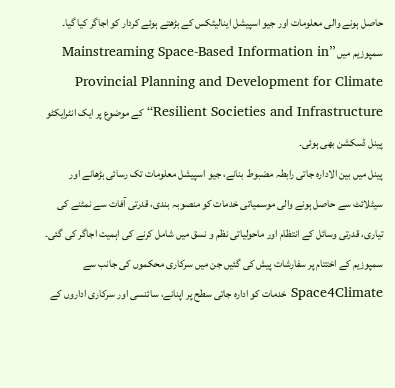حاصل ہونے والی معلومات اور جیو اسپیشل اینالیٹکس کے بڑھتے ہوئے کردار کو اجاگر کیا گیا۔
سمپوزیم میں ’’Mainstreaming Space-Based Information in Provincial Planning and Development for Climate Resilient Societies and Infrastructure‘‘ کے موضوع پر ایک انٹرایکٹو پینل ڈسکشن بھی ہوئی۔
پینل میں بین الادارہ جاتی رابطہ مضبوط بنانے، جیو اسپیشل معلومات تک رسائی بڑھانے اور سیٹلائٹ سے حاصل ہونے والی موسمیاتی خدمات کو منصوبہ بندی، قدرتی آفات سے نمٹنے کی تیاری، قدرتی وسائل کے انتظام اور ماحولیاتی نظم و نسق میں شامل کرنے کی اہمیت اجاگر کی گئی۔
سمپوزیم کے اختتام پر سفارشات پیش کی گئیں جن میں سرکاری محکموں کی جانب سے Space4Climate خدمات کو ادارہ جاتی سطح پر اپنانے، سائنسی اور سرکاری اداروں کے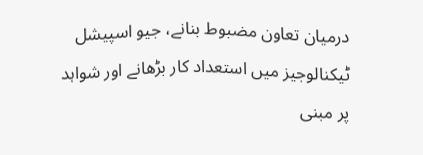درمیان تعاون مضبوط بنانے، جیو اسپیشل ٹیکنالوجیز میں استعداد کار بڑھانے اور شواہد پر مبنی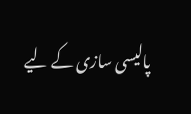پالیسی سازی کے لیے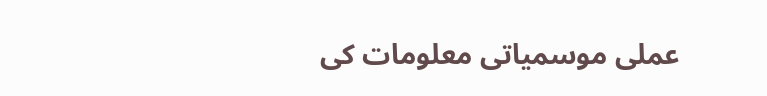عملی موسمیاتی معلومات کی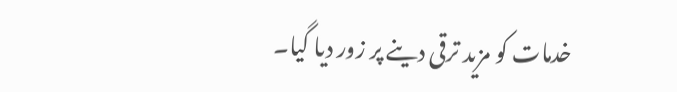خدمات کو مزید ترقی دینے پر زور دیا گیا۔